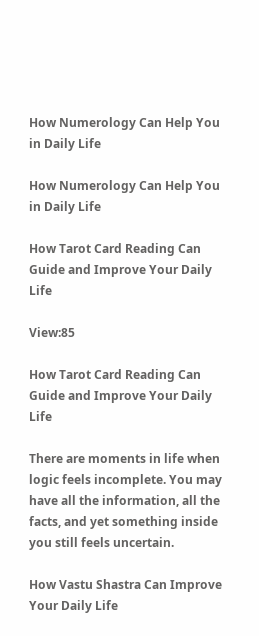How Numerology Can Help You in Daily Life

How Numerology Can Help You in Daily Life

How Tarot Card Reading Can Guide and Improve Your Daily Life

View:85

How Tarot Card Reading Can Guide and Improve Your Daily Life

There are moments in life when logic feels incomplete. You may have all the information, all the facts, and yet something inside you still feels uncertain.

How Vastu Shastra Can Improve Your Daily Life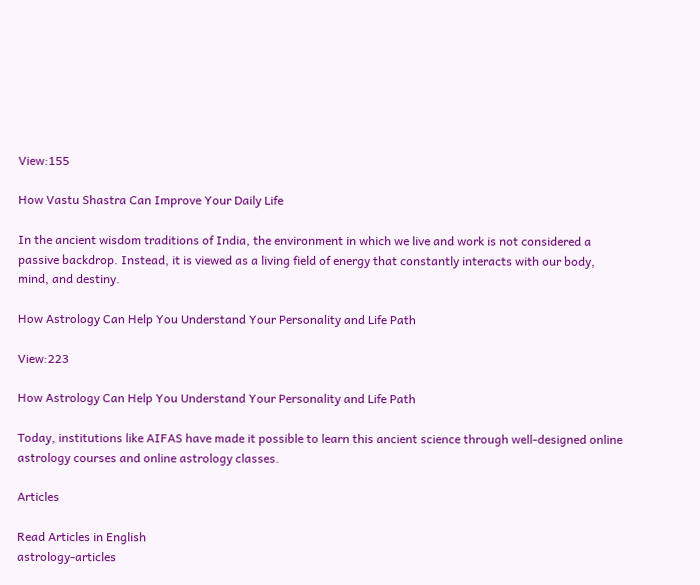View:155

How Vastu Shastra Can Improve Your Daily Life

In the ancient wisdom traditions of India, the environment in which we live and work is not considered a passive backdrop. Instead, it is viewed as a living field of energy that constantly interacts with our body, mind, and destiny.

How Astrology Can Help You Understand Your Personality and Life Path

View:223

How Astrology Can Help You Understand Your Personality and Life Path

Today, institutions like AIFAS have made it possible to learn this ancient science through well-designed online astrology courses and online astrology classes.

Articles

Read Articles in English
astrology-articles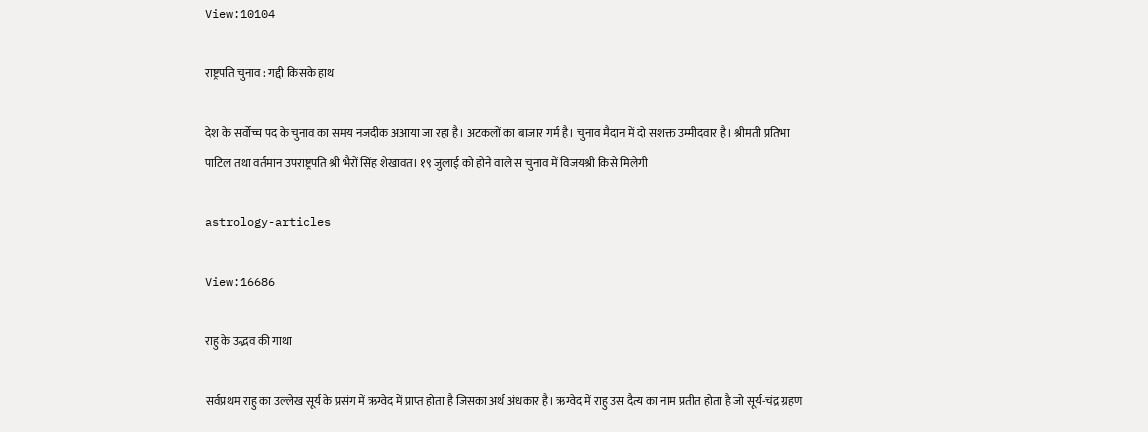View:10104

राष्ट्रपति चुनाव : गद्दी किसके हाथ

देश के सर्वोच्च पद के चुनाव का समय नजदीक अआया जा रहा है। अटकलों का बाजार गर्म है। चुनाव मैदान में दो सशक्त उम्मीदवार है। श्रीमती प्रतिभा पाटिल तथा वर्तमान उपराष्ट्रपति श्री भैरों सिंह शेखावत। १९ जुलाई को होने वाले स चुनाव में विजयश्री किसे मिलेगी

astrology-articles

View:16686

राहु के उद्भव की गाथा

सर्वप्रथम राहु का उल्लेख सूर्य के प्रसंग में ऋग्वेद में प्राप्त होता है जिसका अर्थ अंधकार है। ऋग्वेद में राहु उस दैत्य का नाम प्रतीत होता है जो सूर्य-चंद्र ग्रहण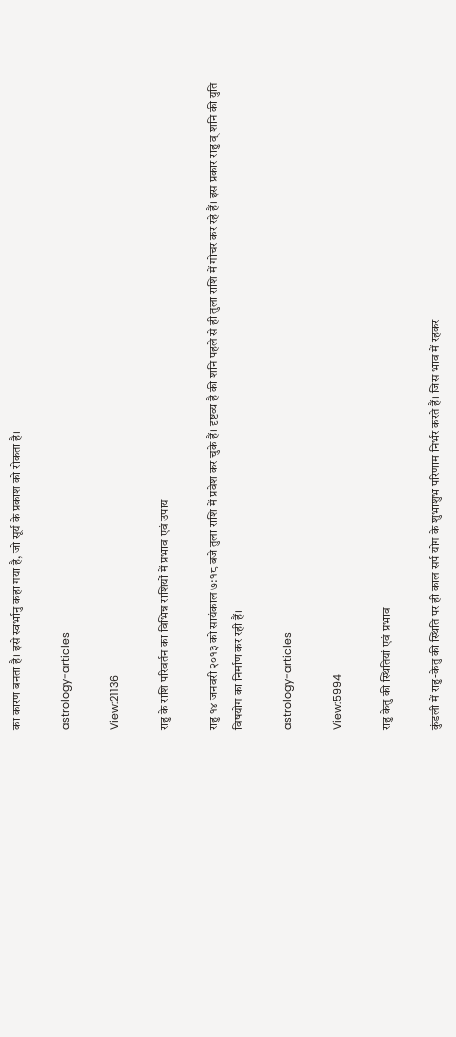का कारण बनता है। इसे स्वर्भानु कहा गया है, जो सूर्य के प्रकाश को रोकता है।

astrology-articles

View:21136

राहु के राशि परिवर्तन का विभिन्न राशियों में प्रभाव एवं उपाय

राहु १४ जनवरी २०१३ को सायंकाल ७:१८ बजे तुला राशि में प्रवेश कर चुके हैं। दृष्टव्य है की शनि पहले से ही तुला राशि में गोचर कर रहे हैं। इस प्रकार राहु व् शनि की युति विषयोग का निर्माण कर रही हैं।

astrology-articles

View:5994

राहु केतु की स्थितियां एवं प्रभाव

कुंडली में राहु-केतु की स्थिति पर ही काल सर्प योग के शुभाशुभ परिणाम निर्भर करते हैं। जिस भाव में रहकर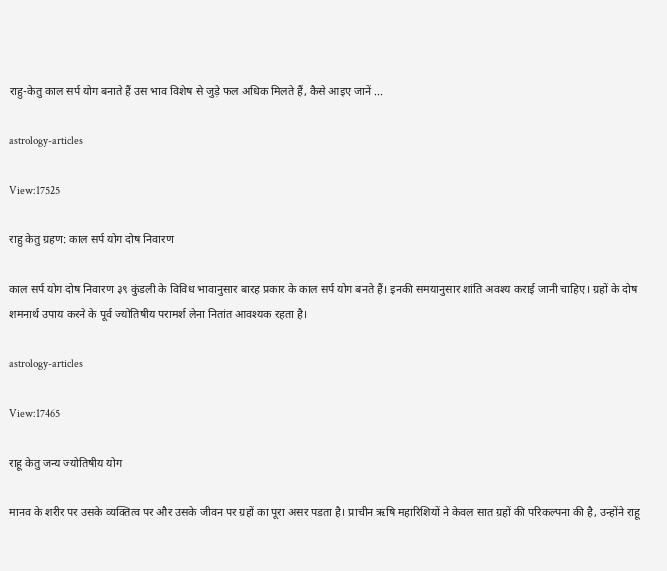राहु-केतु काल सर्प योग बनाते हैं उस भाव विशेष से जुड़े फल अधिक मिलते हैं, कैसे आइए जानें ...

astrology-articles

View:17525

राहु केतु ग्रहण: काल सर्प योग दोष निवारण

काल सर्प योग दोष निवारण ३९ कुंडली के विविध भावानुसार बारह प्रकार के काल सर्प योग बनते हैं। इनकी समयानुसार शांति अवश्य कराई जानी चाहिए। ग्रहों के दोष शमनार्थ उपाय करने के पूर्व ज्योतिषीय परामर्श लेना नितांत आवश्यक रहता है।

astrology-articles

View:17465

राहू केतु जन्य ज्योतिषीय योग

मानव के शरीर पर उसके व्यक्तित्व पर और उसके जीवन पर ग्रहों का पूरा असर पडता है। प्राचीन ऋषि महारिशियों ने केवल सात ग्रहों की परिकल्पना की है, उन्होंने राहू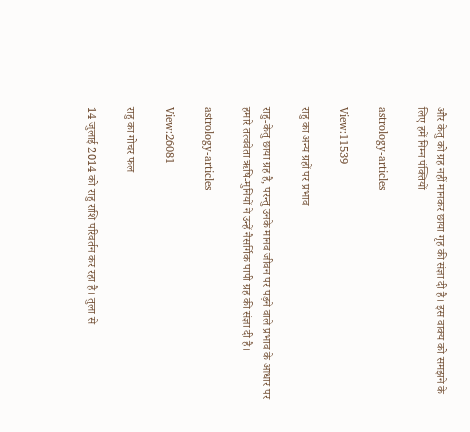और केतु को ग्रह नहीं मानकर छाया गृह की संज्ञा दी है। इस वाक्य को समझने के लिए हमें निम्न पंक्तियों

astrology-articles

View:11539

राहु का अन्य ग्रहों पर प्रभाव

राहु-केतु छाया ग्रह है, परन्तु उनके मानव जीवन पर पड़ने वाले प्रभाव के आधार पर हमारे तत्ववेता ऋषि-मुनियों ने उन्हें नैसर्गिक पापी ग्रह की संज्ञा दी है।

astrology-articles

View:26081

राहु का गोचर फल

14 जुलाई 2014 को राहु राशि परिवर्तन कर रहा है। तुला से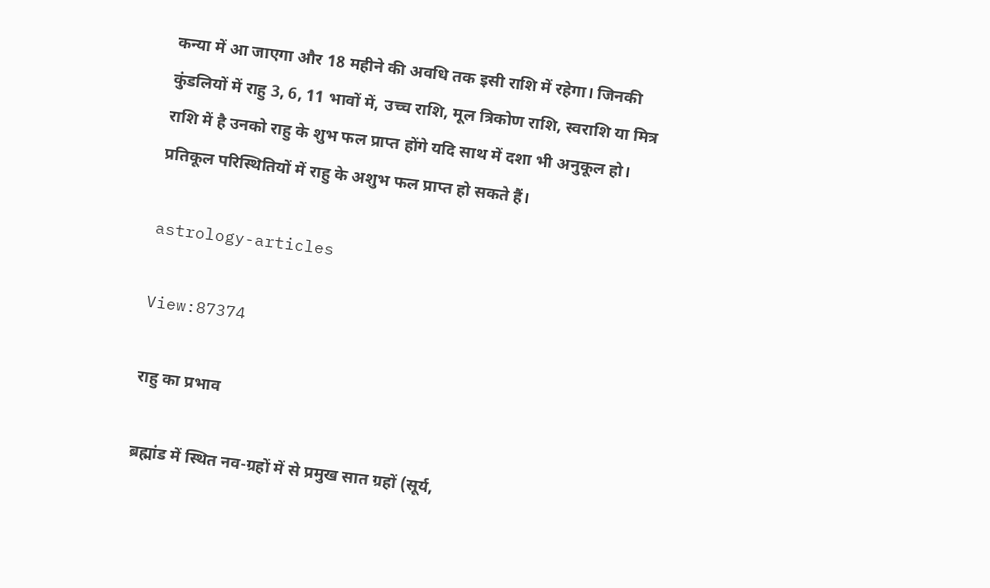कन्या में आ जाएगा और 18 महीने की अवधि तक इसी राशि में रहेगा। जिनकी कुंडलियों में राहु 3, 6, 11 भावों में, उच्च राशि, मूल त्रिकोण राशि, स्वराशि या मित्र राशि में है उनको राहु के शुभ फल प्राप्त होंगे यदि साथ में दशा भी अनुकूल हो। प्रतिकूल परिस्थितियों में राहु के अशुभ फल प्राप्त हो सकते हैं।

astrology-articles

View:87374

राहु का प्रभाव

ब्रह्मांड में स्थित नव-ग्रहों में से प्रमुख सात ग्रहों (सूर्य,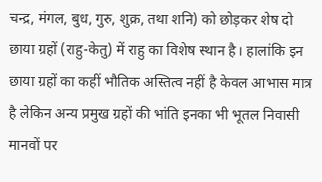चन्द्र, मंगल, बुध, गुरु, शुक्र, तथा शनि) को छोड़कर शेष दो छाया ग्रहों (राहु-केतु) में राहु का विशेष स्थान है। हालांकि इन छाया ग्रहों का कहीं भौतिक अस्तित्व नहीं है केवल आभास मात्र है लेकिन अन्य प्रमुख ग्रहों की भांति इनका भी भूतल निवासी मानवों पर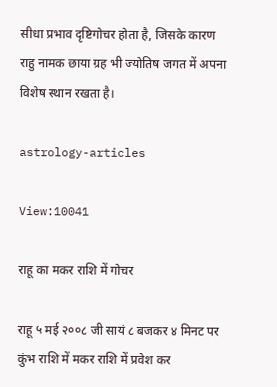सीधा प्रभाव दृष्टिगोचर होता है, जिसके कारण राहु नामक छाया ग्रह भी ज्योतिष जगत में अपना विशेष स्थान रखता है।

astrology-articles

View:10041

राहू का मकर राशि में गोचर

राहू ५ मई २००८ जी सायं ८ बजकर ४ मिनट पर कुंभ राशि में मकर राशि में प्रवेश कर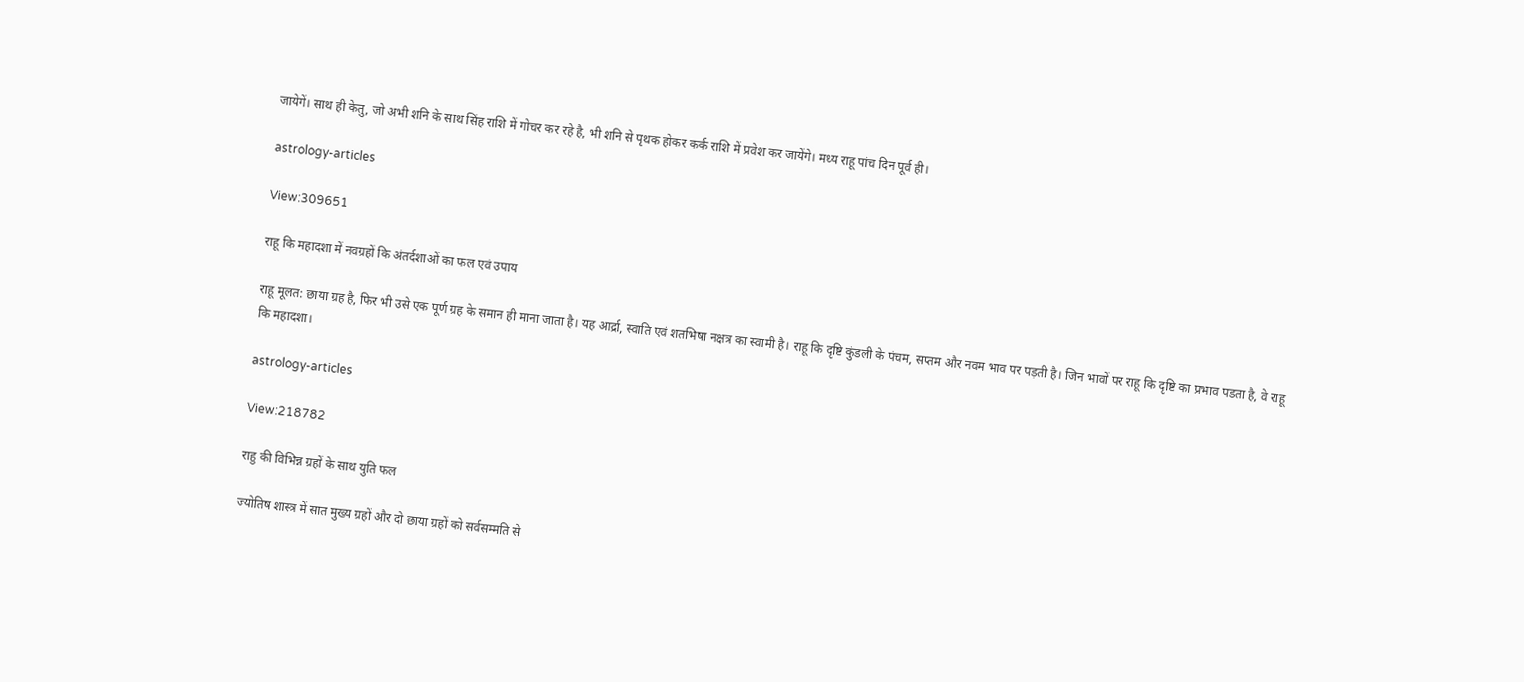जायेगें। साथ ही केतु, जो अभी शनि के साथ सिंह राशि में गोचर कर रहे है, भी शनि से पृथक होकर कर्क राशि में प्रवेश कर जायेंगे। मध्य राहू पांच दिन पूर्व ही।

astrology-articles

View:309651

राहू कि महादशा में नवग्रहों कि अंतर्दशाओं का फल एवं उपाय

राहू मूलत: छाया ग्रह है, फिर भी उसे एक पूर्ण ग्रह के समान ही माना जाता है। यह आर्द्रा, स्वाति एवं शतभिषा नक्षत्र का स्वामी है। राहू कि दृष्टि कुंडली के पंचम, सप्तम और नवम भाव पर पड़ती है। जिन भावों पर राहू कि दृष्टि का प्रभाव पडता है, वे राहू कि महादशा।

astrology-articles

View:218782

राहु की विभिन्न ग्रहों के साथ युति फल

ज्योतिष शास्त्र में सात मुख्य ग्रहों और दो छाया ग्रहों को सर्वसम्मति से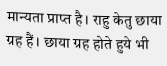मान्यता प्राप्त है। राहु केतु छाया ग्रह हैं। छाया ग्रह होते हुये भी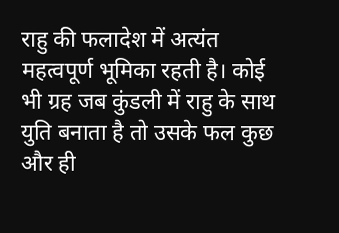राहु की फलादेश में अत्यंत महत्वपूर्ण भूमिका रहती है। कोई भी ग्रह जब कुंडली में राहु के साथ युति बनाता है तो उसके फल कुछ और ही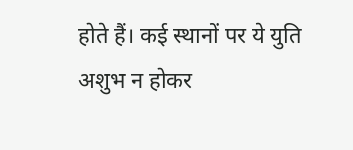होते हैं। कई स्थानों पर ये युति अशुभ न होकर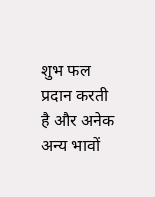शुभ फल प्रदान करती है और अनेक अन्य भावों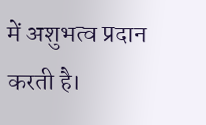में अशुभत्व प्रदान करती है।